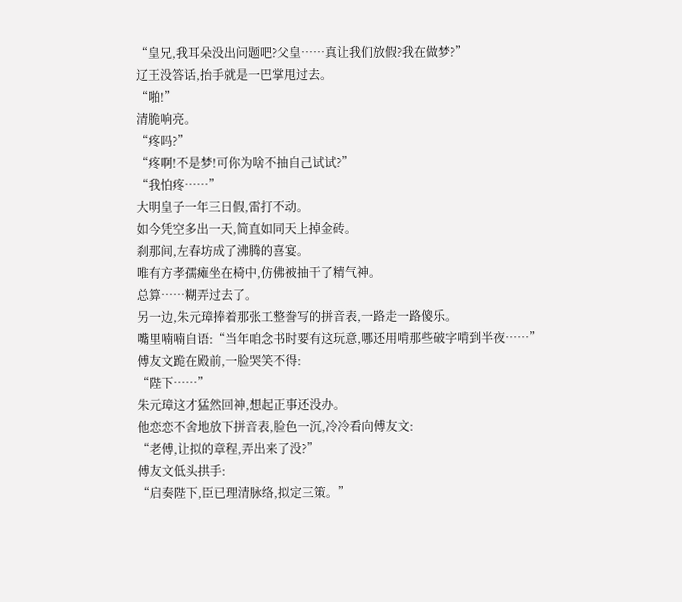“皇兄,我耳朵没出问题吧?父皇……真让我们放假?我在做梦?”
辽王没答话,抬手就是一巴掌甩过去。
“啪!”
清脆响亮。
“疼吗?”
“疼啊!不是梦!可你为啥不抽自己试试?”
“我怕疼……”
大明皇子一年三日假,雷打不动。
如今凭空多出一天,简直如同天上掉金砖。
刹那间,左春坊成了沸腾的喜宴。
唯有方孝孺瘫坐在椅中,仿佛被抽干了精气神。
总算……糊弄过去了。
另一边,朱元璋捧着那张工整誊写的拼音表,一路走一路傻乐。
嘴里喃喃自语:“当年咱念书时要有这玩意,哪还用啃那些破字啃到半夜……”
傅友文跪在殿前,一脸哭笑不得:
“陛下……”
朱元璋这才猛然回神,想起正事还没办。
他恋恋不舍地放下拼音表,脸色一沉,冷冷看向傅友文:
“老傅,让拟的章程,弄出来了没?”
傅友文低头拱手:
“启奏陛下,臣已理清脉络,拟定三策。”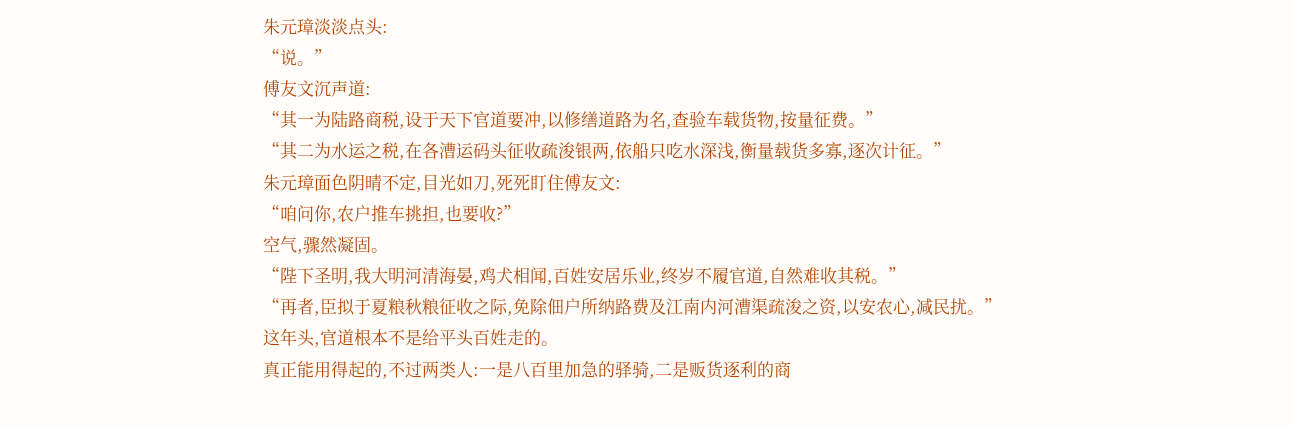朱元璋淡淡点头:
“说。”
傅友文沉声道:
“其一为陆路商税,设于天下官道要冲,以修缮道路为名,查验车载货物,按量征费。”
“其二为水运之税,在各漕运码头征收疏浚银两,依船只吃水深浅,衡量载货多寡,逐次计征。”
朱元璋面色阴晴不定,目光如刀,死死盯住傅友文:
“咱问你,农户推车挑担,也要收?”
空气,骤然凝固。
“陛下圣明,我大明河清海晏,鸡犬相闻,百姓安居乐业,终岁不履官道,自然难收其税。”
“再者,臣拟于夏粮秋粮征收之际,免除佃户所纳路费及江南内河漕渠疏浚之资,以安农心,减民扰。”
这年头,官道根本不是给平头百姓走的。
真正能用得起的,不过两类人:一是八百里加急的驿骑,二是贩货逐利的商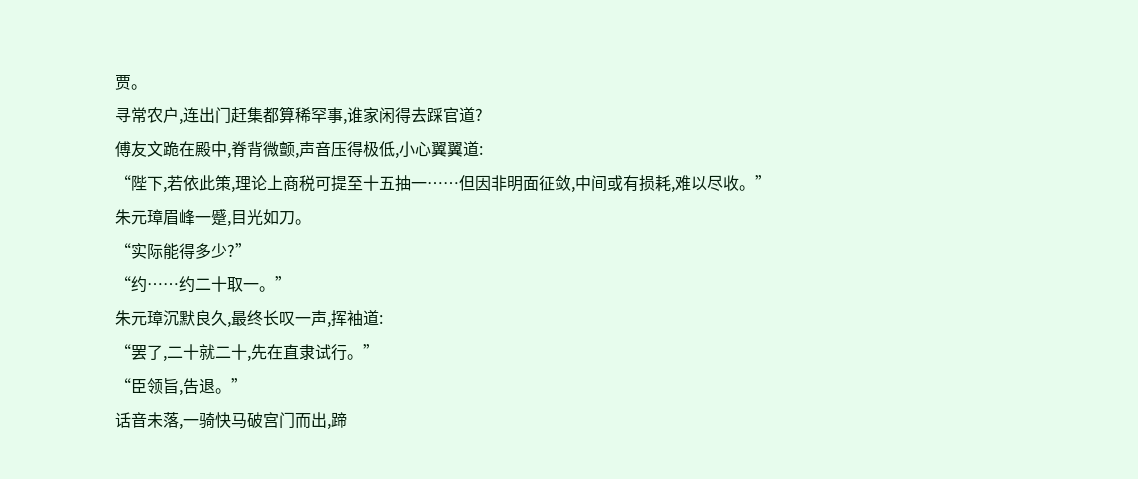贾。
寻常农户,连出门赶集都算稀罕事,谁家闲得去踩官道?
傅友文跪在殿中,脊背微颤,声音压得极低,小心翼翼道:
“陛下,若依此策,理论上商税可提至十五抽一……但因非明面征敛,中间或有损耗,难以尽收。”
朱元璋眉峰一蹙,目光如刀。
“实际能得多少?”
“约……约二十取一。”
朱元璋沉默良久,最终长叹一声,挥袖道:
“罢了,二十就二十,先在直隶试行。”
“臣领旨,告退。”
话音未落,一骑快马破宫门而出,蹄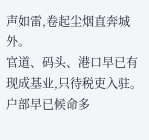声如雷,卷起尘烟直奔城外。
官道、码头、港口早已有现成基业,只待税吏入驻。
户部早已候命多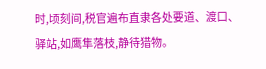时,顷刻间,税官遍布直隶各处要道、渡口、驿站,如鹰隼落枝,静待猎物。